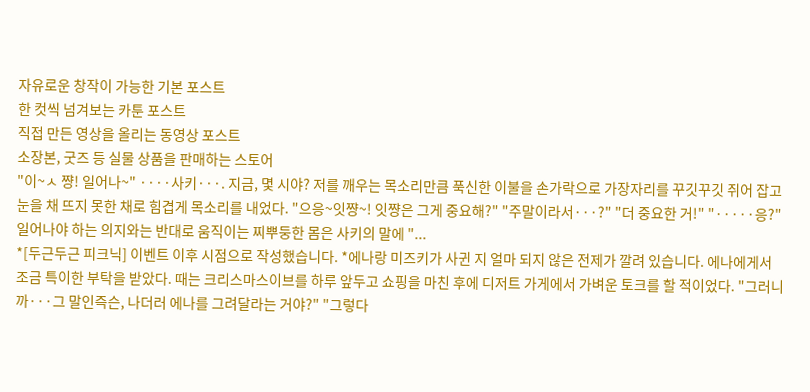자유로운 창작이 가능한 기본 포스트
한 컷씩 넘겨보는 카툰 포스트
직접 만든 영상을 올리는 동영상 포스트
소장본, 굿즈 등 실물 상품을 판매하는 스토어
"이~ㅅ 쨩! 일어나~" ····사키···. 지금, 몇 시야? 저를 깨우는 목소리만큼 푹신한 이불을 손가락으로 가장자리를 꾸깃꾸깃 쥐어 잡고 눈을 채 뜨지 못한 채로 힘겹게 목소리를 내었다. "으응~잇쨩~! 잇쨩은 그게 중요해?" "주말이라서···?" "더 중요한 거!" "·····응?" 일어나야 하는 의지와는 반대로 움직이는 찌뿌둥한 몸은 사키의 말에 "...
*[두근두근 피크닉] 이벤트 이후 시점으로 작성했습니다. *에나랑 미즈키가 사귄 지 얼마 되지 않은 전제가 깔려 있습니다. 에나에게서 조금 특이한 부탁을 받았다. 때는 크리스마스이브를 하루 앞두고 쇼핑을 마친 후에 디저트 가게에서 가벼운 토크를 할 적이었다. "그러니까···그 말인즉슨, 나더러 에나를 그려달라는 거야?" "그렇다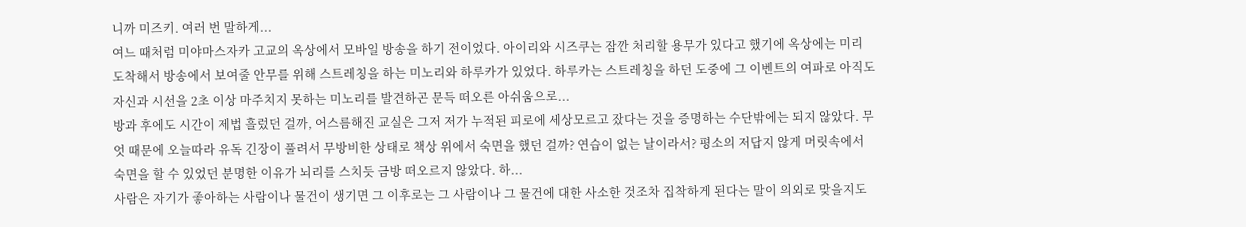니까 미즈키. 여러 번 말하게...
여느 때처럼 미야마스자카 고교의 옥상에서 모바일 방송을 하기 전이었다. 아이리와 시즈쿠는 잠깐 처리할 용무가 있다고 했기에 옥상에는 미리 도착해서 방송에서 보여줄 안무를 위해 스트레칭을 하는 미노리와 하루카가 있었다. 하루카는 스트레칭을 하던 도중에 그 이벤트의 여파로 아직도 자신과 시선을 2초 이상 마주치지 못하는 미노리를 발견하곤 문득 떠오른 아쉬움으로...
방과 후에도 시간이 제법 흘렀던 걸까, 어스름해진 교실은 그저 저가 누적된 피로에 세상모르고 잤다는 것을 증명하는 수단밖에는 되지 않았다. 무엇 때문에 오늘따라 유독 긴장이 풀려서 무방비한 상태로 책상 위에서 숙면을 했던 걸까? 연습이 없는 날이라서? 평소의 저답지 않게 머릿속에서 숙면을 할 수 있었던 분명한 이유가 뇌리를 스치듯 금방 떠오르지 않았다. 하...
사람은 자기가 좋아하는 사람이나 물건이 생기면 그 이후로는 그 사람이나 그 물건에 대한 사소한 것조차 집착하게 된다는 말이 의외로 맞을지도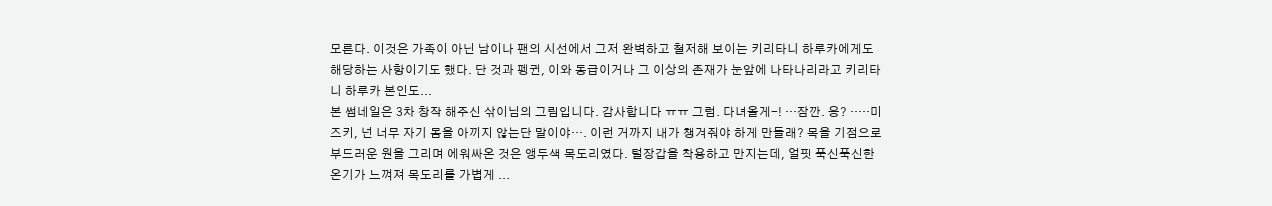모른다. 이것은 가족이 아닌 남이나 팬의 시선에서 그저 완벽하고 철저해 보이는 키리타니 하루카에게도 해당하는 사항이기도 했다. 단 것과 펭귄, 이와 동급이거나 그 이상의 존재가 눈앞에 나타나리라고 키리타니 하루카 본인도...
본 썸네일은 3차 창작 해주신 삮이님의 그림입니다. 감사합니다 ㅠㅠ 그럼. 다녀올게-! ···잠깐. 응? ·····미즈키, 넌 너무 자기 몸을 아끼지 않는단 말이야···. 이런 거까지 내가 챙겨줘야 하게 만들래? 목을 기점으로 부드러운 원을 그리며 에워싸온 것은 앵두색 목도리였다. 털장갑을 착용하고 만지는데, 얼핏 푹신푹신한 온기가 느껴져 목도리를 가볍게 ...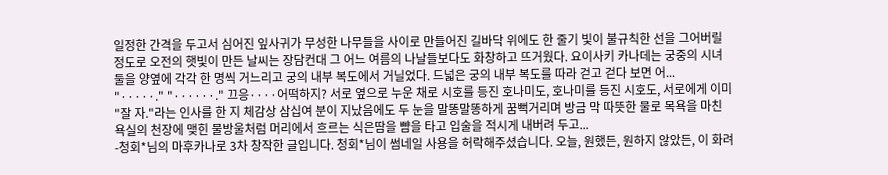일정한 간격을 두고서 심어진 잎사귀가 무성한 나무들을 사이로 만들어진 길바닥 위에도 한 줄기 빛이 불규칙한 선을 그어버릴 정도로 오전의 햇빛이 만든 날씨는 장담컨대 그 어느 여름의 나날들보다도 화창하고 뜨거웠다. 요이사키 카나데는 궁중의 시녀 둘을 양옆에 각각 한 명씩 거느리고 궁의 내부 복도에서 거닐었다. 드넓은 궁의 내부 복도를 따라 걷고 걷다 보면 어...
"·····." "······." 끄응····어떡하지? 서로 옆으로 누운 채로 시호를 등진 호나미도, 호나미를 등진 시호도, 서로에게 이미 "잘 자."라는 인사를 한 지 체감상 삼십여 분이 지났음에도 두 눈을 말똥말똥하게 꿈뻑거리며 방금 막 따뜻한 물로 목욕을 마친 욕실의 천장에 맺힌 물방울처럼 머리에서 흐르는 식은땀을 뺨을 타고 입술을 적시게 내버려 두고...
-청회*님의 마후카나로 3차 창작한 글입니다. 청회*님이 썸네일 사용을 허락해주셨습니다. 오늘, 원했든, 원하지 않았든, 이 화려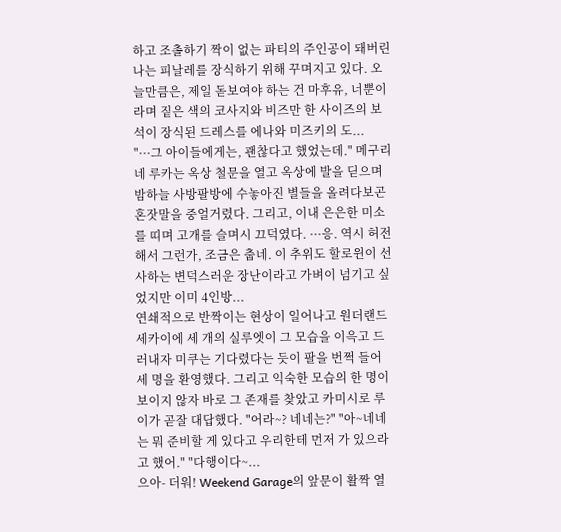하고 조촐하기 짝이 없는 파티의 주인공이 돼버린 나는 피날레를 장식하기 위해 꾸며지고 있다. 오늘만큼은, 제일 돋보여야 하는 건 마후유, 너뿐이라며 짙은 색의 코사지와 비즈만 한 사이즈의 보석이 장식된 드레스를 에나와 미즈키의 도...
"···그 아이들에게는, 괜찮다고 했었는데." 메구리네 루카는 옥상 철문을 열고 옥상에 발을 딛으며 밤하늘 사방팔방에 수놓아진 별들을 올려다보곤 혼잣말을 중얼거렸다. 그리고, 이내 은은한 미소를 띠며 고개를 슬며시 끄덕였다. ···응. 역시 허전해서 그런가, 조금은 춥네. 이 추위도 할로윈이 선사하는 변덕스러운 장난이라고 가벼이 넘기고 싶었지만 이미 4인방...
연쇄적으로 반짝이는 현상이 일어나고 원더랜드 세카이에 세 개의 실루엣이 그 모습을 이윽고 드러내자 미쿠는 기다렸다는 듯이 팔을 번쩍 들어 세 명을 환영했다. 그리고 익숙한 모습의 한 명이 보이지 않자 바로 그 존재를 찾았고 카미시로 루이가 곧잘 대답했다. "어라~? 네네는?" "아~네네는 뭐 준비할 게 있다고 우리한테 먼저 가 있으라고 했어." "다행이다~...
으아- 더워! Weekend Garage의 앞문이 활짝 열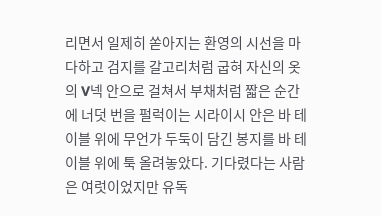리면서 일제히 쏟아지는 환영의 시선을 마다하고 검지를 갈고리처럼 굽혀 자신의 옷의 V넥 안으로 걸쳐서 부채처럼 짧은 순간에 너덧 번을 펄럭이는 시라이시 안은 바 테이블 위에 무언가 두둑이 담긴 봉지를 바 테이블 위에 툭 올려놓았다. 기다렸다는 사람은 여럿이었지만 유독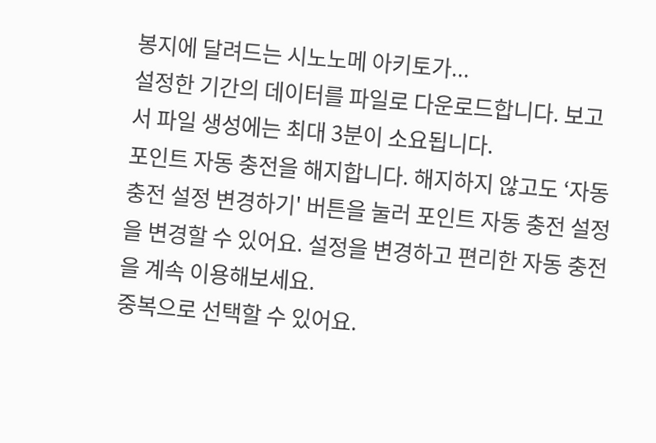봉지에 달려드는 시노노메 아키토가...
설정한 기간의 데이터를 파일로 다운로드합니다. 보고서 파일 생성에는 최대 3분이 소요됩니다.
포인트 자동 충전을 해지합니다. 해지하지 않고도 ‘자동 충전 설정 변경하기' 버튼을 눌러 포인트 자동 충전 설정을 변경할 수 있어요. 설정을 변경하고 편리한 자동 충전을 계속 이용해보세요.
중복으로 선택할 수 있어요.